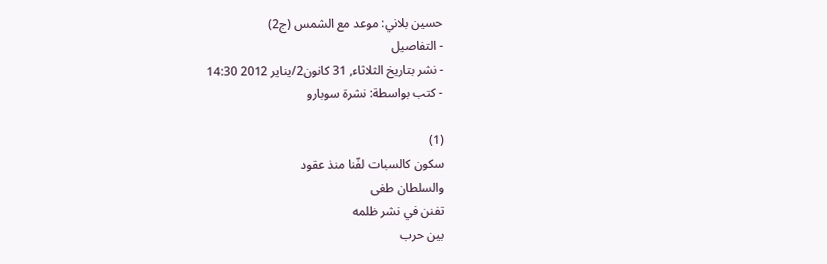حسين بلاني: موعد مع الشمس (ج2)
- التفاصيل
- نشر بتاريخ الثلاثاء, 31 كانون2/يناير 2012 14:30
- كتب بواسطة: نشرة سوبارو

(1)
سكون كالسبات لفّنا منذ عقود
والسلطان طغى
تفنن في نشر ظلمه
بين حرب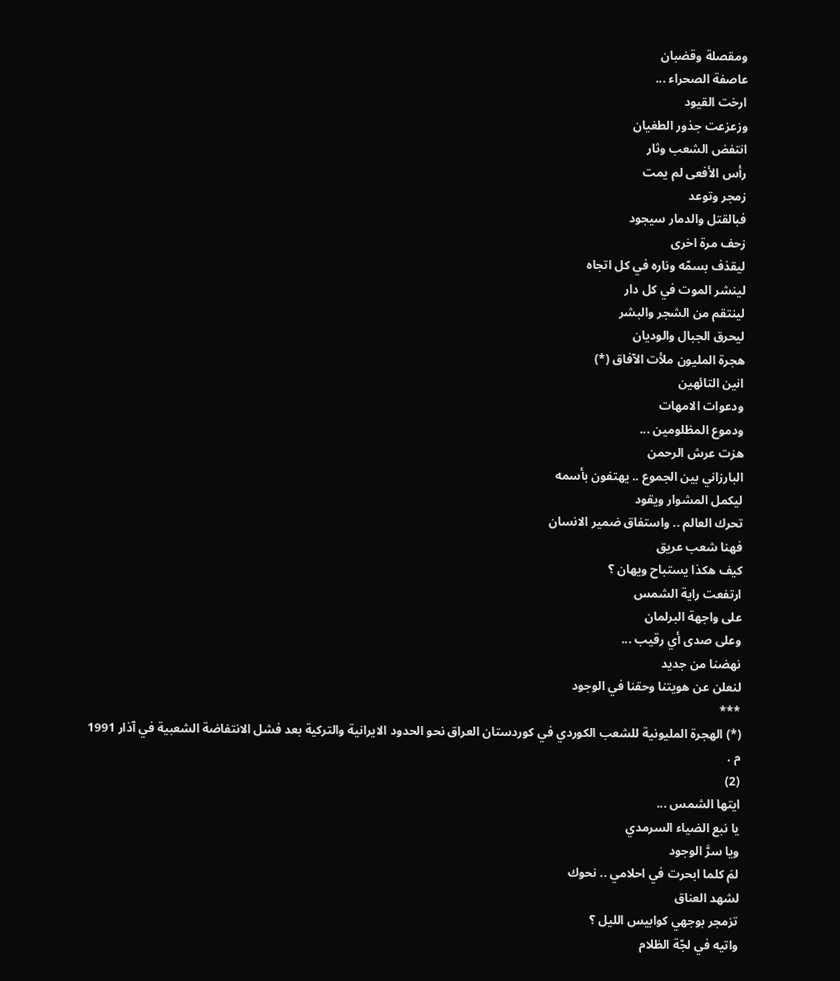ومقصلة وقضبان
عاصفة الصحراء ...
ارخت القيود
وزعزعت جذور الطغيان
انتفض الشعب وثار
رأس الأفعى لم يمت
زمجر وتوعد
فبالقتل والدمار سيجود
زحف مرة اخرى
ليقذف بسمّه وناره في كل اتجاه
لينشر الموت في كل دار
لينتقم من الشجر والبشر
ليحرق الجبال والوديان
هجرة المليون ملأت الآفاق (*)
انين التائهين
ودعوات الامهات
ودموع المظلومين ...
هزت عرش الرحمن
البارزاني بين الجموع .. يهتفون بأسمه
ليكمل المشوار ويقود
تحرك العالم .. واستفاق ضمير الانسان
فهنا شعب عريق
كيف هكذا يستباح ويهان ؟
ارتفعت راية الشمس
على واجهة البرلمان
وعلى صدى أي رقيب ...
نهضنا من جديد
لنعلن عن هويتنا وحقنا في الوجود
***
(*) الهجرة المليونية للشعب الكوردي في كوردستان العراق نحو الحدود الايرانية والتركية بعد فشل الانتفاضة الشعبية في آذار 1991 م .
(2)
ايتها الشمس ...
يا نبع الضياء السرمدي
ويا سرَّ الوجود
لمَ كلما ابحرت في احلامي .. نحوك
لشهد العناق
تزمجر بوجهي كوابيس الليل ؟
واتيه في لجّة الظلام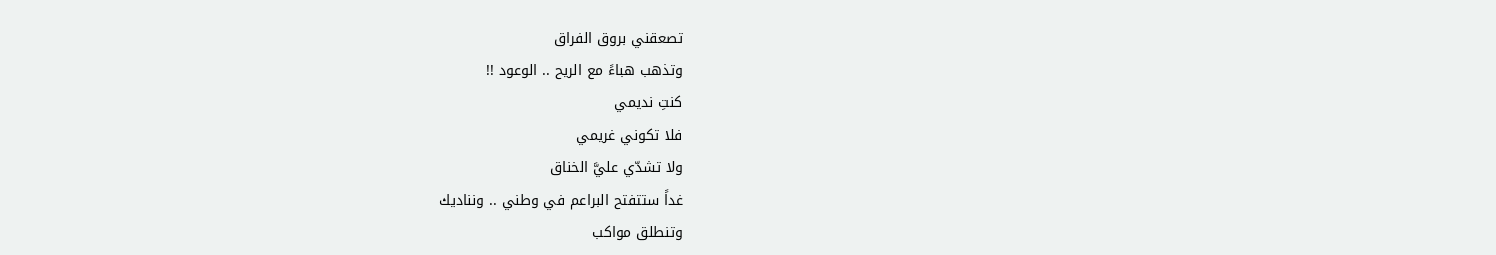تصعقني بروق الفراق
وتذهب هباءً مع الريح .. الوعود !!
كنتِ نديمي
فلا تكوني غريمي
ولا تشدّي عليَّ الخناق
غداً ستتفتح البراعم في وطني .. ونناديك
وتنطلق مواكب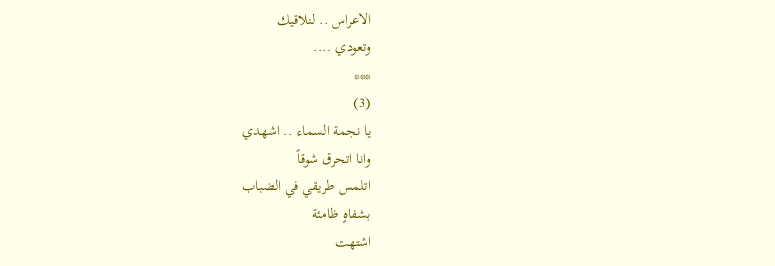الاعراس .. لنلاقيك
وتعودي ....
***
(3)
يا نجمة السماء .. اشهدي
وانا اتحرق شوقاً
اتلمس طريقي في الضباب
بشفاهٍ ظامئة
اشتهت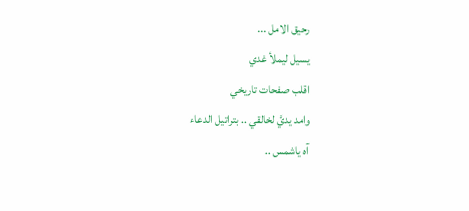رحيق الامل ...
يسيل ليملأ غدي
اقلب صفحات تاريخي
وامد يديَّ لخالقي .. بتراتيل الدعاء
آه ياشمس ..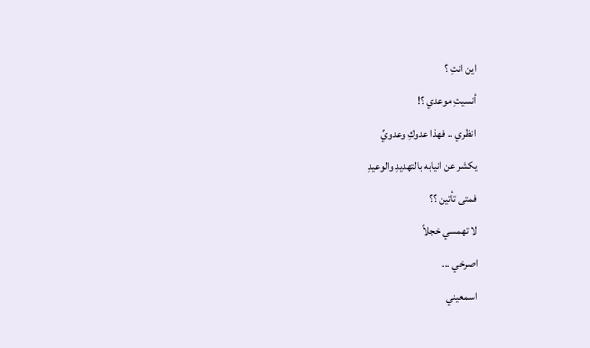اين انتِ ؟
أنسيتِ موعدي ؟!
انظري .. فهذا عدوكِ وعدويِّ
يكشر عن انيابه بالتهديدِ والوعيدِ
فمتى تأتين ؟؟
لا تهمسي خجلاً
اصرخي ...
اسمعيني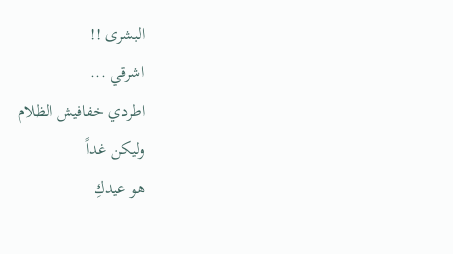البشرى !!
اشرقي ...
اطردي خفافيش الظلام
وليكن غداً
هو عيدكِ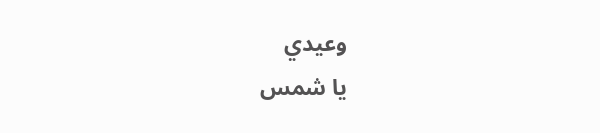وعيدي
يا شمس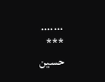.......
***
حسين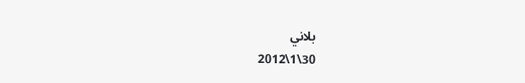بلاني
30\1\2012